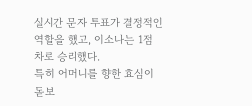실시간 문자 투표가 결정적인 역할을 했고, 이소나는 1점 차로 승리했다.
특히 어머니를 향한 효심이 돋보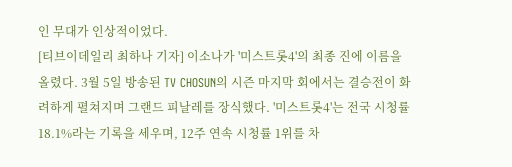인 무대가 인상적이었다.
[티브이데일리 최하나 기자] 이소나가 '미스트롯4'의 최종 진에 이름을 올렸다. 3월 5일 방송된 TV CHOSUN의 시즌 마지막 회에서는 결승전이 화려하게 펼쳐지며 그랜드 피날레를 장식했다. '미스트롯4'는 전국 시청률 18.1%라는 기록을 세우며, 12주 연속 시청률 1위를 차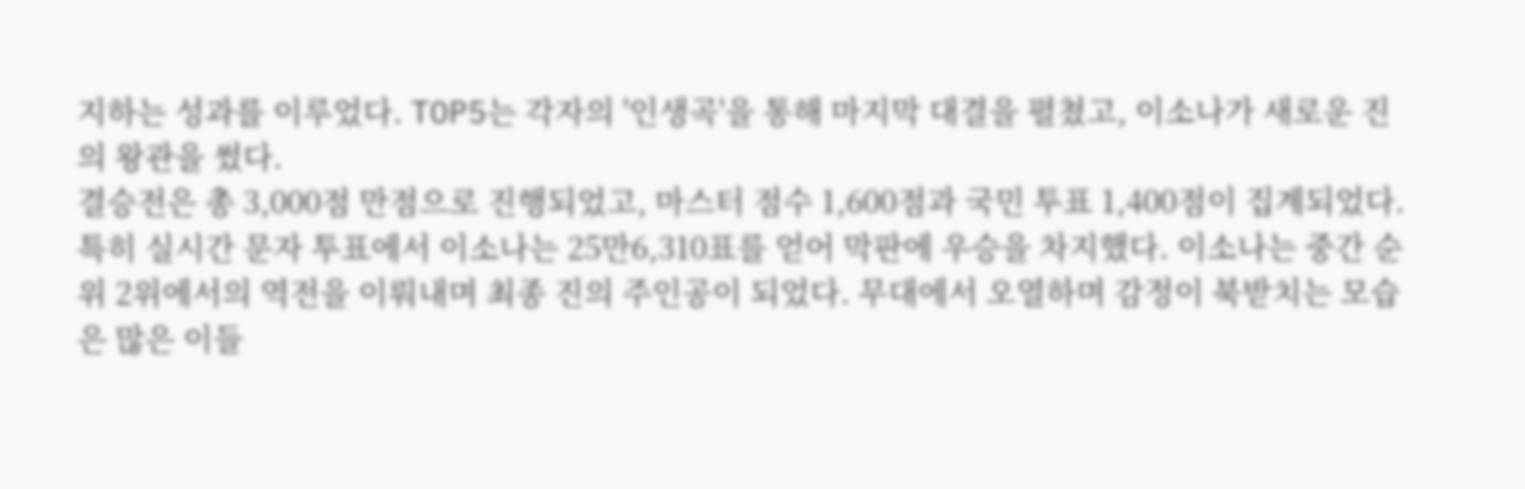지하는 성과를 이루었다. TOP5는 각자의 '인생곡'을 통해 마지막 대결을 펼쳤고, 이소나가 새로운 진의 왕관을 썼다.
결승전은 총 3,000점 만점으로 진행되었고, 마스터 점수 1,600점과 국민 투표 1,400점이 집계되었다. 특히 실시간 문자 투표에서 이소나는 25만6,310표를 얻어 막판에 우승을 차지했다. 이소나는 중간 순위 2위에서의 역전을 이뤄내며 최종 진의 주인공이 되었다. 무대에서 오열하며 감정이 북받치는 모습은 많은 이들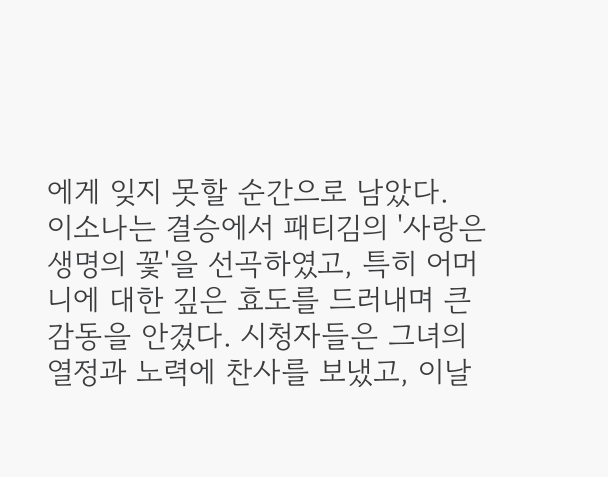에게 잊지 못할 순간으로 남았다.
이소나는 결승에서 패티김의 '사랑은 생명의 꽃'을 선곡하였고, 특히 어머니에 대한 깊은 효도를 드러내며 큰 감동을 안겼다. 시청자들은 그녀의 열정과 노력에 찬사를 보냈고, 이날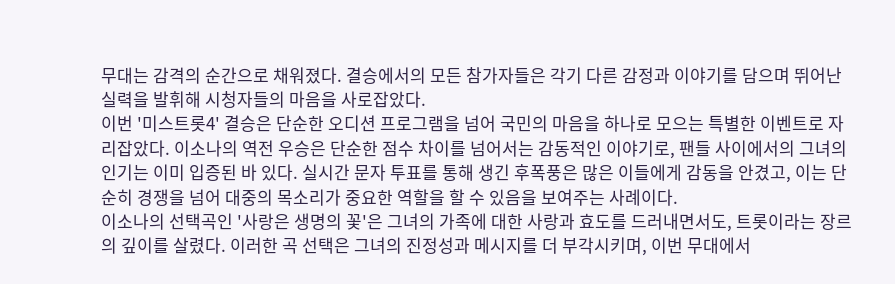무대는 감격의 순간으로 채워졌다. 결승에서의 모든 참가자들은 각기 다른 감정과 이야기를 담으며 뛰어난 실력을 발휘해 시청자들의 마음을 사로잡았다.
이번 '미스트롯4' 결승은 단순한 오디션 프로그램을 넘어 국민의 마음을 하나로 모으는 특별한 이벤트로 자리잡았다. 이소나의 역전 우승은 단순한 점수 차이를 넘어서는 감동적인 이야기로, 팬들 사이에서의 그녀의 인기는 이미 입증된 바 있다. 실시간 문자 투표를 통해 생긴 후폭풍은 많은 이들에게 감동을 안겼고, 이는 단순히 경쟁을 넘어 대중의 목소리가 중요한 역할을 할 수 있음을 보여주는 사례이다.
이소나의 선택곡인 '사랑은 생명의 꽃'은 그녀의 가족에 대한 사랑과 효도를 드러내면서도, 트롯이라는 장르의 깊이를 살렸다. 이러한 곡 선택은 그녀의 진정성과 메시지를 더 부각시키며, 이번 무대에서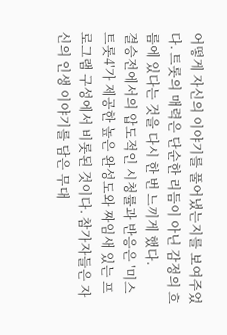어떻게 자신의 이야기를 풀어냈는지를 보여주었다. 트롯의 매력은 단순한 리듬이 아닌 감정의 흐름에 있다는 것을 다시 한 번 느끼게 했다.
결승전에서의 압도적인 시청률과 반응은 '미스트롯4'가 제공한 높은 완성도와 짜임새 있는 프로그램 구성에서 비롯된 것이다. 참가자들은 자신의 인생 이야기를 담은 무대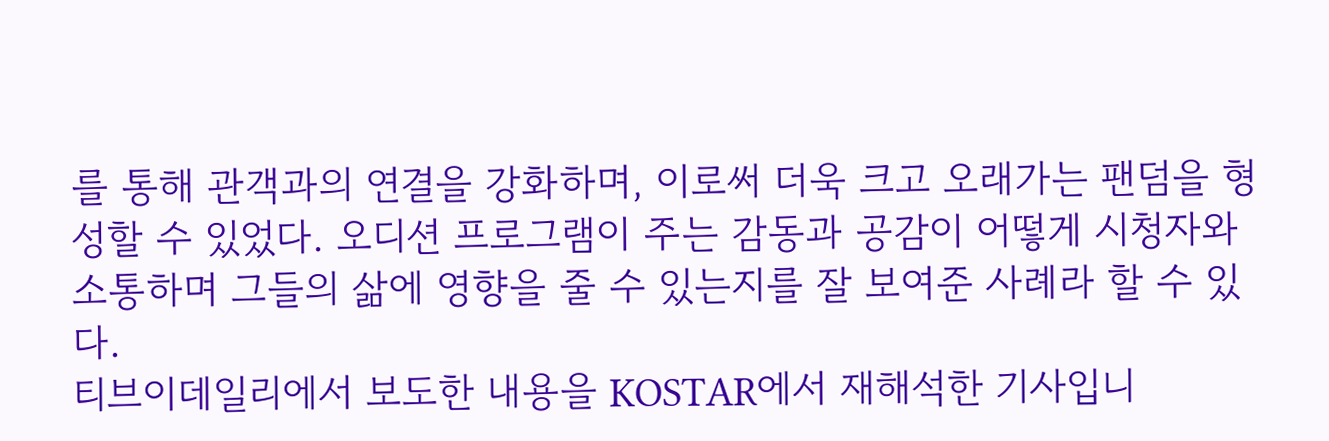를 통해 관객과의 연결을 강화하며, 이로써 더욱 크고 오래가는 팬덤을 형성할 수 있었다. 오디션 프로그램이 주는 감동과 공감이 어떻게 시청자와 소통하며 그들의 삶에 영향을 줄 수 있는지를 잘 보여준 사례라 할 수 있다.
티브이데일리에서 보도한 내용을 KOSTAR에서 재해석한 기사입니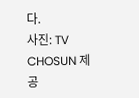다.
사진: TV CHOSUN 제공